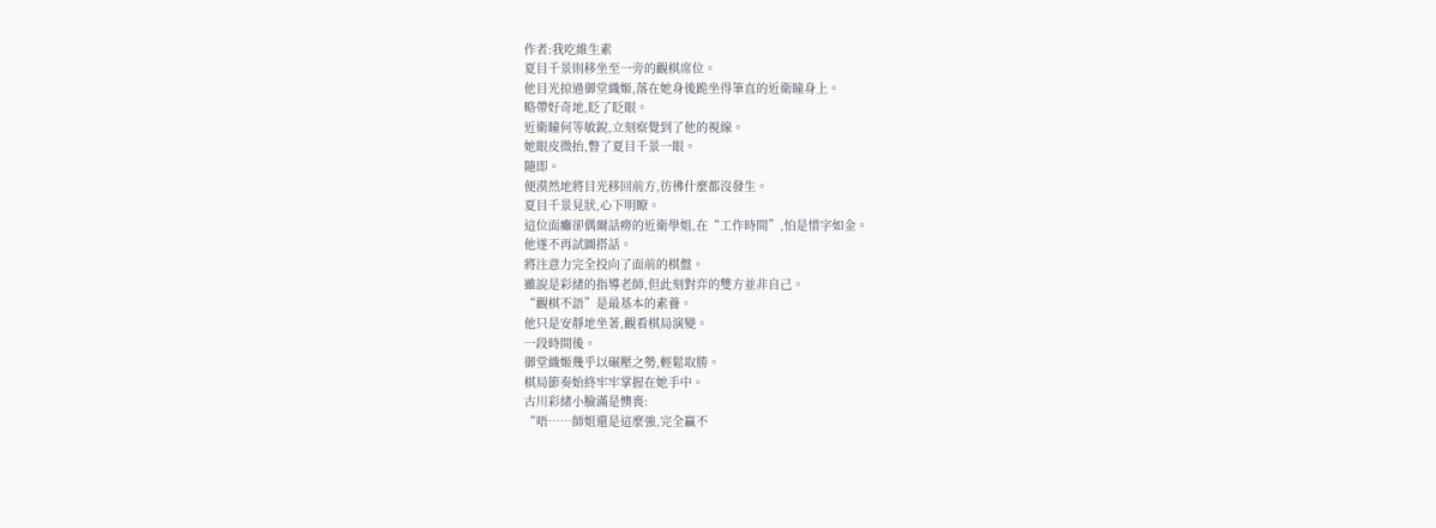作者:我吃維生素
夏目千景則移坐至一旁的觀棋席位。
他目光掠過御堂織姬,落在她身後跪坐得筆直的近衛瞳身上。
略帶好奇地,眨了眨眼。
近衛瞳何等敏銳,立刻察覺到了他的視線。
她眼皮微抬,瞥了夏目千景一眼。
隨即。
便漠然地將目光移回前方,彷彿什麼都沒發生。
夏目千景見狀,心下明瞭。
這位面癱卻偶爾話癆的近衛學姐,在“工作時間”,怕是惜字如金。
他遂不再試圖搭話。
將注意力完全投向了面前的棋盤。
雖說是彩緒的指導老師,但此刻對弈的雙方並非自己。
“觀棋不語”是最基本的素養。
他只是安靜地坐著,觀看棋局演變。
一段時間後。
御堂織姬幾乎以碾壓之勢,輕鬆取勝。
棋局節奏始終牢牢掌握在她手中。
古川彩緒小臉滿是懊喪:
“唔……師姐還是這麼強,完全贏不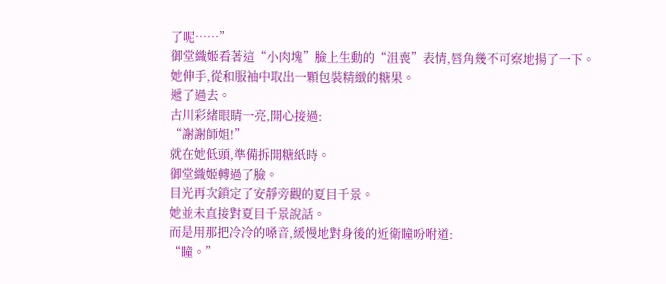了呢……”
御堂織姬看著這“小肉塊”臉上生動的“沮喪”表情,唇角幾不可察地揚了一下。
她伸手,從和服袖中取出一顆包裝精緻的糖果。
遞了過去。
古川彩緒眼睛一亮,開心接過:
“謝謝師姐!”
就在她低頭,準備拆開糖紙時。
御堂織姬轉過了臉。
目光再次鎖定了安靜旁觀的夏目千景。
她並未直接對夏目千景說話。
而是用那把冷冷的嗓音,緩慢地對身後的近衛瞳吩咐道:
“瞳。”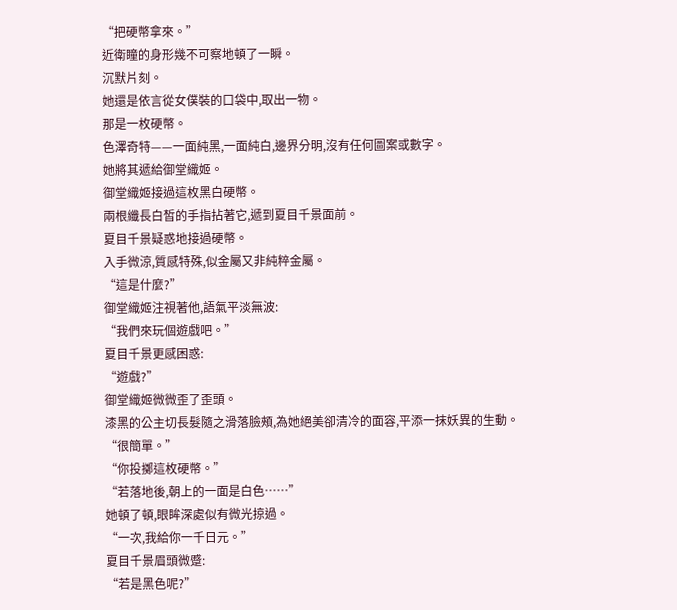“把硬幣拿來。”
近衛瞳的身形幾不可察地頓了一瞬。
沉默片刻。
她還是依言從女僕裝的口袋中,取出一物。
那是一枚硬幣。
色澤奇特——一面純黑,一面純白,邊界分明,沒有任何圖案或數字。
她將其遞給御堂織姬。
御堂織姬接過這枚黑白硬幣。
兩根纖長白皙的手指拈著它,遞到夏目千景面前。
夏目千景疑惑地接過硬幣。
入手微涼,質感特殊,似金屬又非純粹金屬。
“這是什麼?”
御堂織姬注視著他,語氣平淡無波:
“我們來玩個遊戲吧。”
夏目千景更感困惑:
“遊戲?”
御堂織姬微微歪了歪頭。
漆黑的公主切長髮隨之滑落臉頰,為她絕美卻清冷的面容,平添一抹妖異的生動。
“很簡單。”
“你投擲這枚硬幣。”
“若落地後,朝上的一面是白色……”
她頓了頓,眼眸深處似有微光掠過。
“一次,我給你一千日元。”
夏目千景眉頭微蹙:
“若是黑色呢?”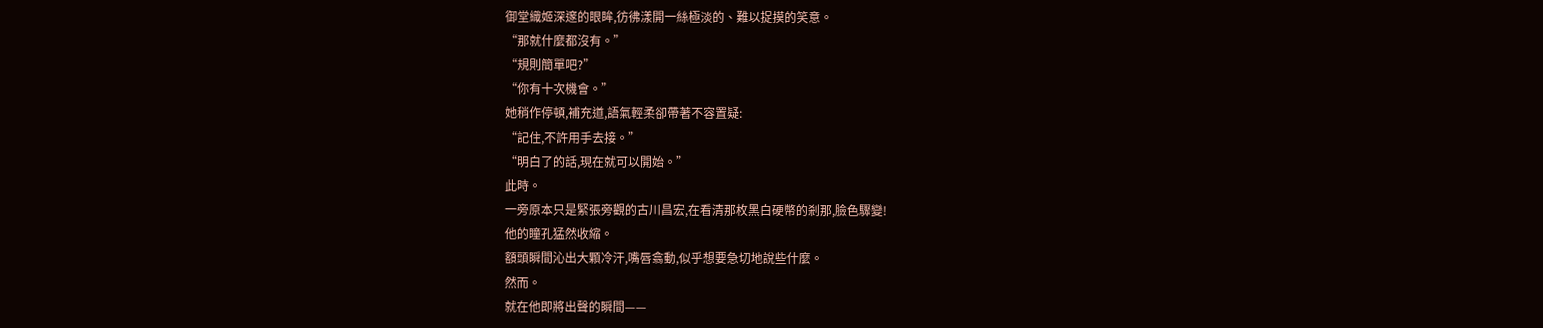御堂織姬深邃的眼眸,彷彿漾開一絲極淡的、難以捉摸的笑意。
“那就什麼都沒有。”
“規則簡單吧?”
“你有十次機會。”
她稍作停頓,補充道,語氣輕柔卻帶著不容置疑:
“記住,不許用手去接。”
“明白了的話,現在就可以開始。”
此時。
一旁原本只是緊張旁觀的古川昌宏,在看清那枚黑白硬幣的剎那,臉色驟變!
他的瞳孔猛然收縮。
額頭瞬間沁出大顆冷汗,嘴唇翕動,似乎想要急切地說些什麼。
然而。
就在他即將出聲的瞬間——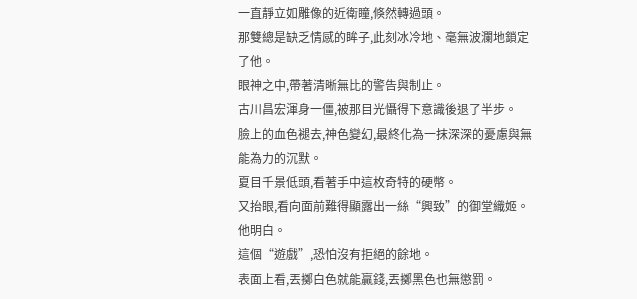一直靜立如雕像的近衛瞳,倏然轉過頭。
那雙總是缺乏情感的眸子,此刻冰冷地、毫無波瀾地鎖定了他。
眼神之中,帶著清晰無比的警告與制止。
古川昌宏渾身一僵,被那目光懾得下意識後退了半步。
臉上的血色褪去,神色變幻,最終化為一抹深深的憂慮與無能為力的沉默。
夏目千景低頭,看著手中這枚奇特的硬幣。
又抬眼,看向面前難得顯露出一絲“興致”的御堂織姬。
他明白。
這個“遊戲”,恐怕沒有拒絕的餘地。
表面上看,丟擲白色就能贏錢,丟擲黑色也無懲罰。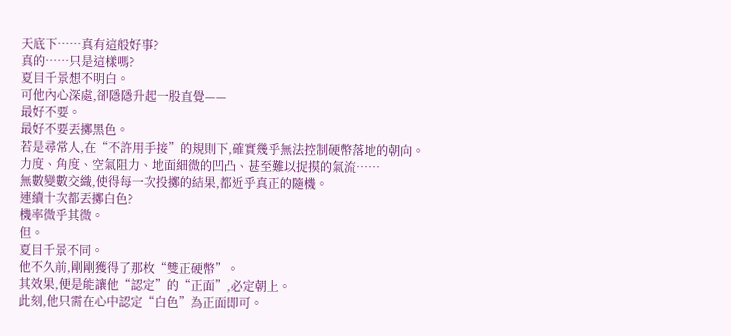天底下……真有這般好事?
真的……只是這樣嗎?
夏目千景想不明白。
可他內心深處,卻隱隱升起一股直覺——
最好不要。
最好不要丟擲黑色。
若是尋常人,在“不許用手接”的規則下,確實幾乎無法控制硬幣落地的朝向。
力度、角度、空氣阻力、地面細微的凹凸、甚至難以捉摸的氣流……
無數變數交織,使得每一次投擲的結果,都近乎真正的隨機。
連續十次都丟擲白色?
機率微乎其微。
但。
夏目千景不同。
他不久前,剛剛獲得了那枚“雙正硬幣”。
其效果,便是能讓他“認定”的“正面”,必定朝上。
此刻,他只需在心中認定“白色”為正面即可。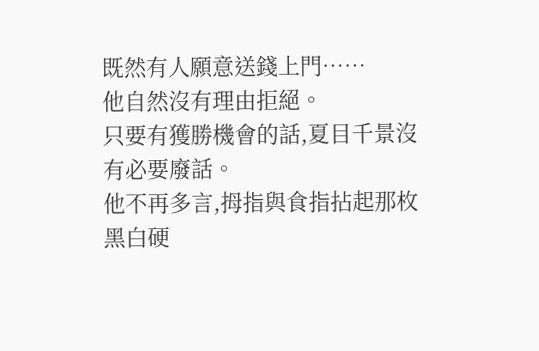既然有人願意送錢上門……
他自然沒有理由拒絕。
只要有獲勝機會的話,夏目千景沒有必要廢話。
他不再多言,拇指與食指拈起那枚黑白硬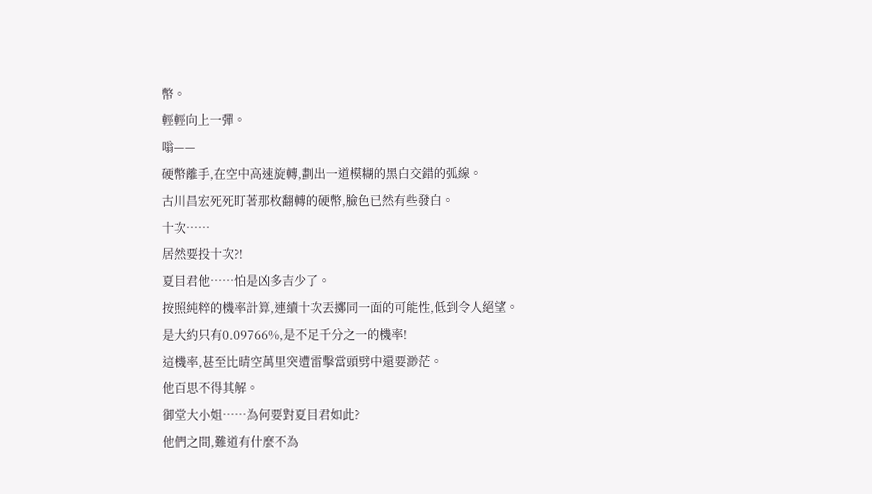幣。
輕輕向上一彈。
嗡——
硬幣離手,在空中高速旋轉,劃出一道模糊的黑白交錯的弧線。
古川昌宏死死盯著那枚翻轉的硬幣,臉色已然有些發白。
十次……
居然要投十次?!
夏目君他……怕是凶多吉少了。
按照純粹的機率計算,連續十次丟擲同一面的可能性,低到令人絕望。
是大約只有0.09766%,是不足千分之一的機率!
這機率,甚至比晴空萬里突遭雷擊當頭劈中還要渺茫。
他百思不得其解。
御堂大小姐……為何要對夏目君如此?
他們之間,難道有什麼不為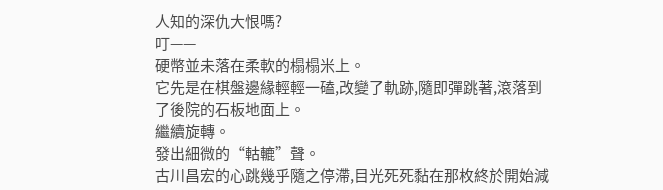人知的深仇大恨嗎?
叮——
硬幣並未落在柔軟的榻榻米上。
它先是在棋盤邊緣輕輕一磕,改變了軌跡,隨即彈跳著,滾落到了後院的石板地面上。
繼續旋轉。
發出細微的“軲轆”聲。
古川昌宏的心跳幾乎隨之停滯,目光死死黏在那枚終於開始減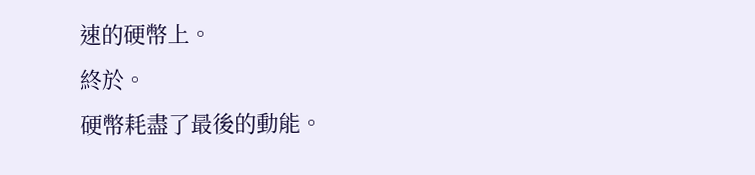速的硬幣上。
終於。
硬幣耗盡了最後的動能。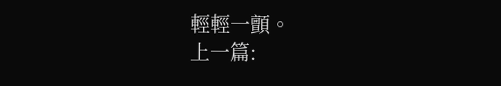輕輕一顫。
上一篇: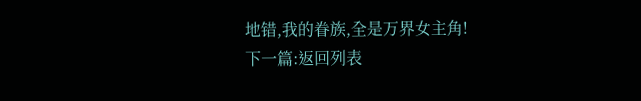地错,我的眷族,全是万界女主角!
下一篇:返回列表